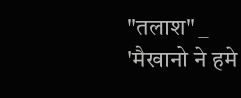"तलाश" _
'मैखानो ने हमे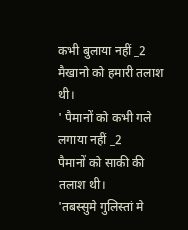कभी बुलाया नहीं _2
मैखानो को हमारी तलाश थी।
' पैमानों को कभी गले लगाया नहीं _2
पैमानों को साकी की तलाश थी।
'तबस्सुमे गुलिस्तां मे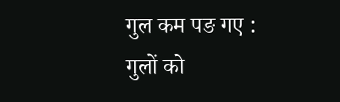गुल कम पङ गए :
गुलों को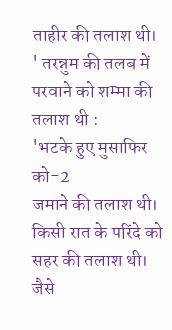ताहीर की तलाश थी।
' तरन्नुम की तलब में परवाने को शम्मा की तलाश थी :
'भटके हुए मुसाफिर को-2
जमाने की तलाश थी।
किसी रात के परिंदे को सहर की तलाश थी।
जैसे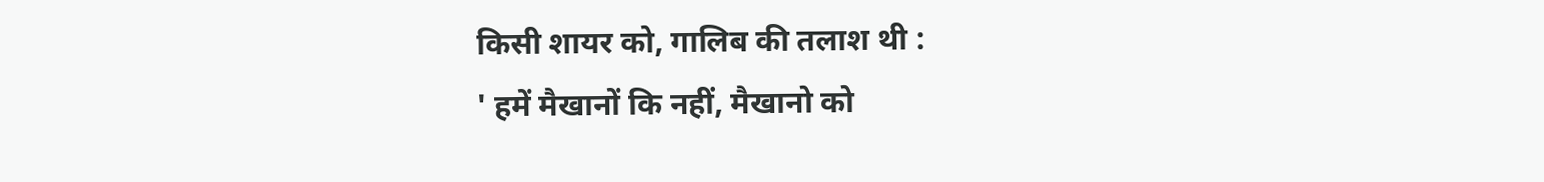किसी शायर को, गालिब की तलाश थी :
' हमें मैखानों कि नहीं, मैखानो को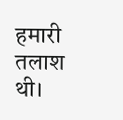हमारी तलाश थी।